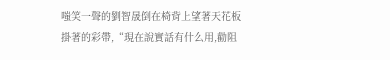嗤笑一聲的劉智晟倒在椅背上望著天花板掛著的彩帶,“現在說實話有什么用,勸阻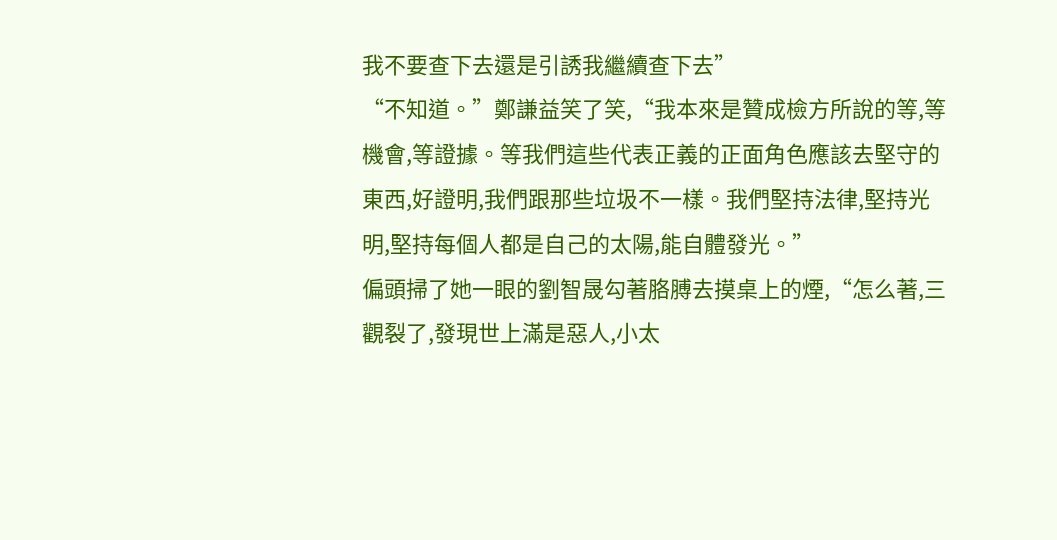我不要查下去還是引誘我繼續查下去”
“不知道。”鄭謙益笑了笑,“我本來是贊成檢方所說的等,等機會,等證據。等我們這些代表正義的正面角色應該去堅守的東西,好證明,我們跟那些垃圾不一樣。我們堅持法律,堅持光明,堅持每個人都是自己的太陽,能自體發光。”
偏頭掃了她一眼的劉智晟勾著胳膊去摸桌上的煙,“怎么著,三觀裂了,發現世上滿是惡人,小太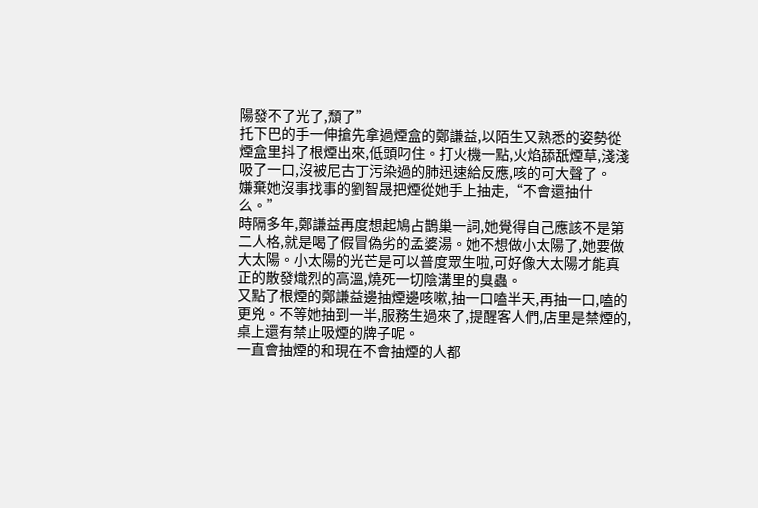陽發不了光了,頹了”
托下巴的手一伸搶先拿過煙盒的鄭謙益,以陌生又熟悉的姿勢從煙盒里抖了根煙出來,低頭叼住。打火機一點,火焰舔舐煙草,淺淺吸了一口,沒被尼古丁污染過的肺迅速給反應,咳的可大聲了。
嫌棄她沒事找事的劉智晟把煙從她手上抽走,“不會還抽什么。”
時隔多年,鄭謙益再度想起鳩占鵲巢一詞,她覺得自己應該不是第二人格,就是喝了假冒偽劣的孟婆湯。她不想做小太陽了,她要做大太陽。小太陽的光芒是可以普度眾生啦,可好像大太陽才能真正的散發熾烈的高溫,燒死一切陰溝里的臭蟲。
又點了根煙的鄭謙益邊抽煙邊咳嗽,抽一口嗑半天,再抽一口,嗑的更兇。不等她抽到一半,服務生過來了,提醒客人們,店里是禁煙的,桌上還有禁止吸煙的牌子呢。
一直會抽煙的和現在不會抽煙的人都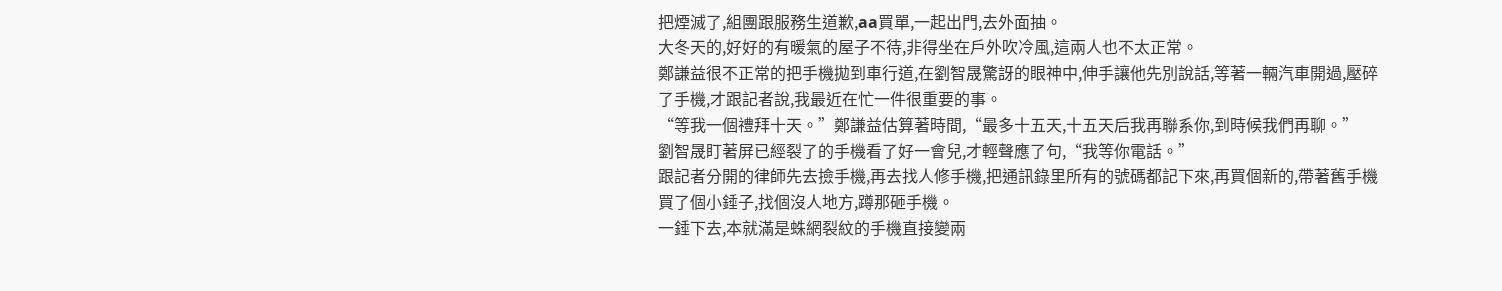把煙滅了,組團跟服務生道歉,aa買單,一起出門,去外面抽。
大冬天的,好好的有暖氣的屋子不待,非得坐在戶外吹冷風,這兩人也不太正常。
鄭謙益很不正常的把手機拋到車行道,在劉智晟驚訝的眼神中,伸手讓他先別說話,等著一輛汽車開過,壓碎了手機,才跟記者說,我最近在忙一件很重要的事。
“等我一個禮拜十天。”鄭謙益估算著時間,“最多十五天,十五天后我再聯系你,到時候我們再聊。”
劉智晟盯著屏已經裂了的手機看了好一會兒,才輕聲應了句,“我等你電話。”
跟記者分開的律師先去撿手機,再去找人修手機,把通訊錄里所有的號碼都記下來,再買個新的,帶著舊手機買了個小錘子,找個沒人地方,蹲那砸手機。
一錘下去,本就滿是蛛網裂紋的手機直接變兩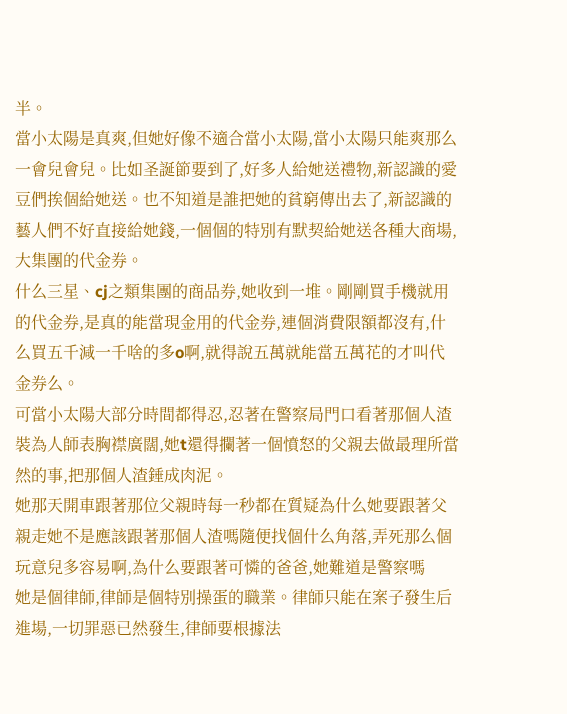半。
當小太陽是真爽,但她好像不適合當小太陽,當小太陽只能爽那么一會兒會兒。比如圣誕節要到了,好多人給她送禮物,新認識的愛豆們挨個給她送。也不知道是誰把她的貧窮傳出去了,新認識的藝人們不好直接給她錢,一個個的特別有默契給她送各種大商場,大集團的代金券。
什么三星、cj之類集團的商品券,她收到一堆。剛剛買手機就用的代金券,是真的能當現金用的代金券,連個消費限額都沒有,什么買五千減一千啥的多o啊,就得說五萬就能當五萬花的才叫代金券么。
可當小太陽大部分時間都得忍,忍著在警察局門口看著那個人渣裝為人師表胸襟廣闊,她t還得攔著一個憤怒的父親去做最理所當然的事,把那個人渣錘成肉泥。
她那天開車跟著那位父親時每一秒都在質疑為什么她要跟著父親走她不是應該跟著那個人渣嗎隨便找個什么角落,弄死那么個玩意兒多容易啊,為什么要跟著可憐的爸爸,她難道是警察嗎
她是個律師,律師是個特別操蛋的職業。律師只能在案子發生后進場,一切罪惡已然發生,律師要根據法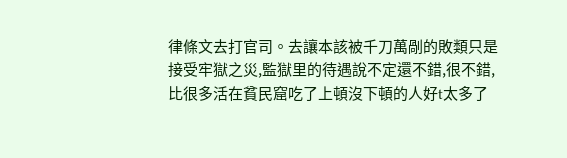律條文去打官司。去讓本該被千刀萬剮的敗類只是接受牢獄之災,監獄里的待遇說不定還不錯,很不錯,比很多活在貧民窟吃了上頓沒下頓的人好t太多了